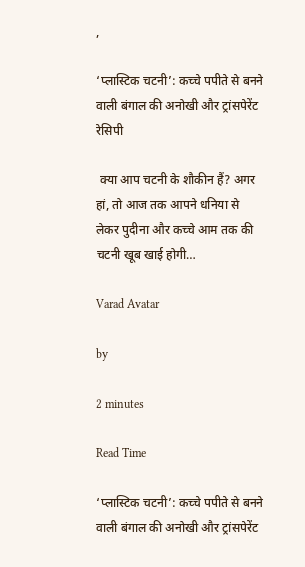,

‘प्लास्टिक चटनी’: कच्चे पपीते से बनने वाली बंगाल की अनोखी और ट्रांसपेरेंट रेसिपी

 क्या आप चटनी के शौकीन हैं? अगर हां, तो आज तक आपने धनिया से लेकर पुदीना और कच्चे आम तक की चटनी खूब खाई होगी…

Varad Avatar

by

2 minutes

Read Time

‘प्लास्टिक चटनी’: कच्चे पपीते से बनने वाली बंगाल की अनोखी और ट्रांसपेरेंट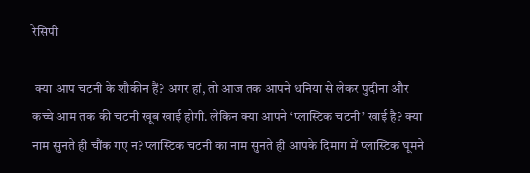रेसिपी

 क्या आप चटनी के शौकीन हैं? अगर हां, तो आज तक आपने धनिया से लेकर पुदीना और कच्चे आम तक की चटनी खूब खाई होगी. लेकिन क्या आपने ‘प्लास्टिक चटनी’ खाई है? क्या नाम सुनते ही चौंक गए न? प्लास्टिक चटनी का नाम सुनते ही आपके दिमाग में प्लास्टिक घूमने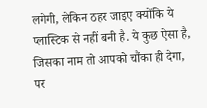लगेगी, लेकिन ठहर जाइए क्योंकि ये प्लास्टिक से नहीं बनी है. ये कुछ ऐसा है, जिसका नाम तो आपको चौंका ही देगा, पर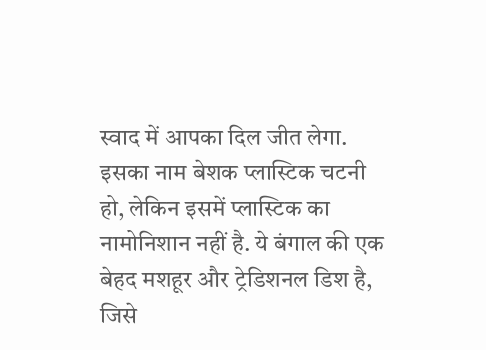स्वाद में आपका दिल जीत लेगा.
इसका नाम बेशक प्लास्टिक चटनी हो, लेकिन इसमें प्लास्टिक का नामोनिशान नहीं है. ये बंगाल की एक बेहद मशहूर और ट्रेडिशनल डिश है, जिसे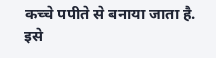कच्चे पपीते से बनाया जाता है. इसे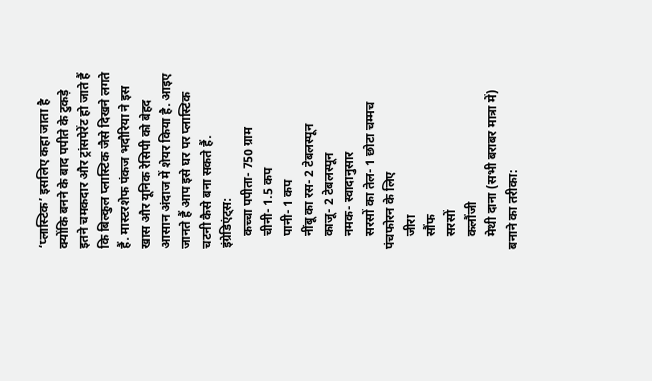‘प्लास्टिक’ इसलिए कहा जाता है क्योंकि बनने के बाद पपीते के टुकड़े इतने चमकदार और ट्रांसपेरेंट हो जाते हैं कि बिल्कुल प्लास्टिक जैसे दिखने लगते हैं. मास्टरशेफ पंकज भदौरिया ने इस खास और यूनिक रेसिपी को बेहद आसान अंदाज में शेयर किया है. आइए जानते हैं आप इसे घर पर प्लास्टिक चटनी कैसे बना सकते हैं.
इंग्रेडिएंट्स:
    कच्चा पपीता- 750 ग्राम
    चीनी- 1.5 कप
    पानी- 1 कप
    नींबू का रस- 2 टेबलस्पून
    काजू- 2 टेबलस्पून
    नमक- स्वादानुसार
    सरसों का तेल- 1 छोटा चम्मच
पंचफोरन के लिए
    जीरा
    सौंफ
    सरसों
    कलौंजी
    मेथी दाना (सभी बराबर मात्रा में)
बनाने का तरीका: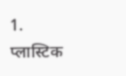1.
प्लास्टिक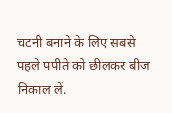चटनी बनाने के लिए सबसे पहले पपीते को छीलकर बीज निकाल लें.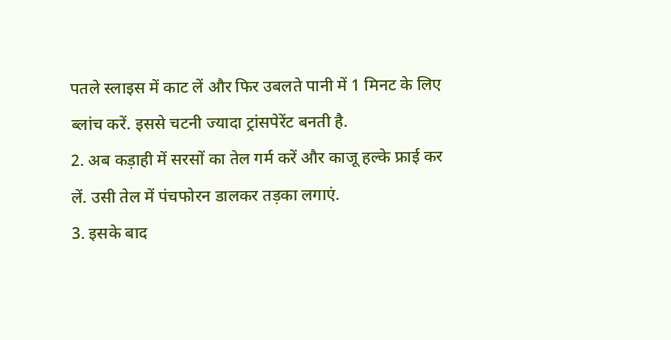पतले स्लाइस में काट लें और फिर उबलते पानी में 1 मिनट के लिए ब्लांच करें. इससे चटनी ज्यादा ट्रांसपेरेंट बनती है.
2. अब कड़ाही में सरसों का तेल गर्म करें और काजू हल्के फ्राई कर लें. उसी तेल में पंचफोरन डालकर तड़का लगाएं.
3. इसके बाद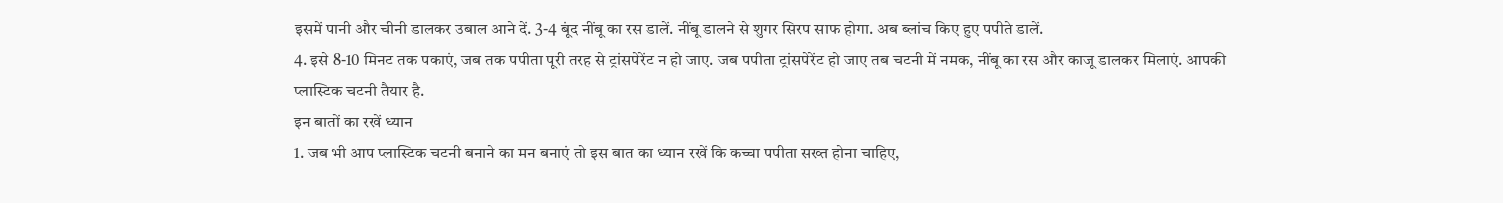इसमें पानी और चीनी डालकर उबाल आने दें. 3-4 बूंद नींबू का रस डालें. नींबू डालने से शुगर सिरप साफ होगा. अब ब्लांच किए हुए पपीते डालें.
4. इसे 8-10 मिनट तक पकाएं, जब तक पपीता पूरी तरह से ट्रांसपेरेंट न हो जाए. जब पपीता ट्रांसपेरेंट हो जाए तब चटनी में नमक, नींबू का रस और काजू डालकर मिलाएं. आपकी प्लास्टिक चटनी तैयार है.
इन बातों का रखें ध्यान
1. जब भी आप प्लास्टिक चटनी बनाने का मन बनाएं तो इस बात का ध्यान रखें कि कच्चा पपीता सख्त होना चाहिए,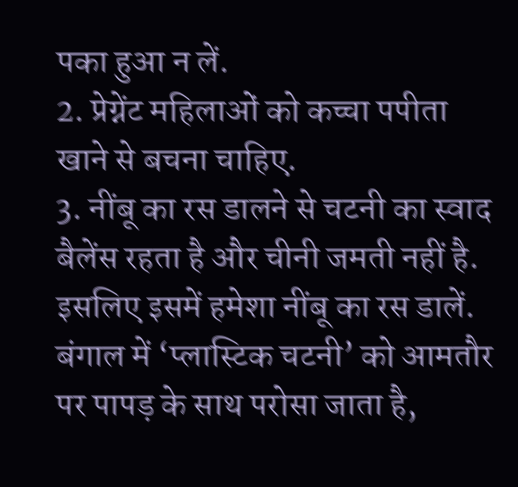पका हुआ न लें.
2. प्रेग्नेंट महिलाओं को कच्चा पपीता खाने से बचना चाहिए.
3. नींबू का रस डालने से चटनी का स्वाद बैलेंस रहता है और चीनी जमती नहीं है. इसलिए इसमें हमेशा नींबू का रस डालें.
बंगाल में ‘प्लास्टिक चटनी’ को आमतौर पर पापड़ के साथ परोसा जाता है,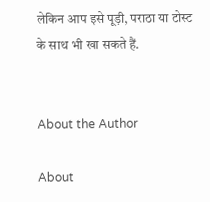लेकिन आप इसे पूड़ी, पराठा या टोस्ट के साथ भी खा सकते हैं.


About the Author

About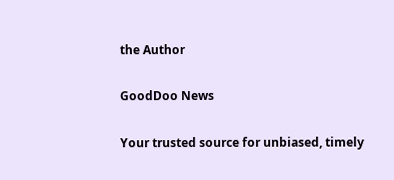the Author

GoodDoo News

Your trusted source for unbiased, timely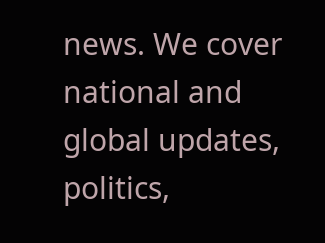news. We cover national and global updates, politics,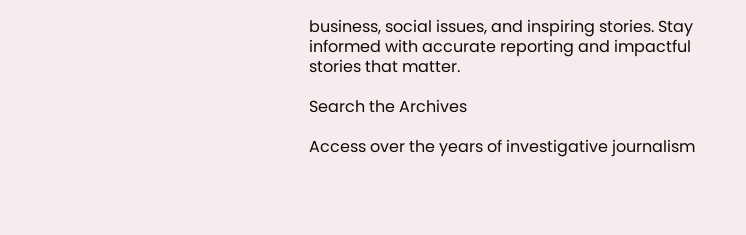business, social issues, and inspiring stories. Stay informed with accurate reporting and impactful stories that matter.

Search the Archives

Access over the years of investigative journalism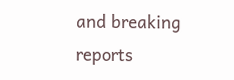and breaking reports